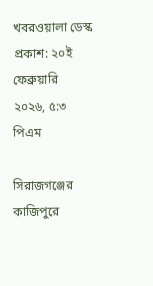খবরওয়ালা ডেস্ক
প্রকাশ: ২০ই ফেব্রুয়ারি ২০২৬, ৫:৩ পিএম

সিরাজগঞ্জের কাজিপুরে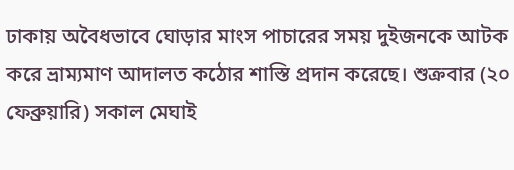ঢাকায় অবৈধভাবে ঘোড়ার মাংস পাচারের সময় দুইজনকে আটক করে ভ্রাম্যমাণ আদালত কঠোর শাস্তি প্রদান করেছে। শুক্রবার (২০ ফেব্রুয়ারি) সকাল মেঘাই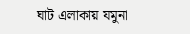ঘাট এলাকায় যমুনা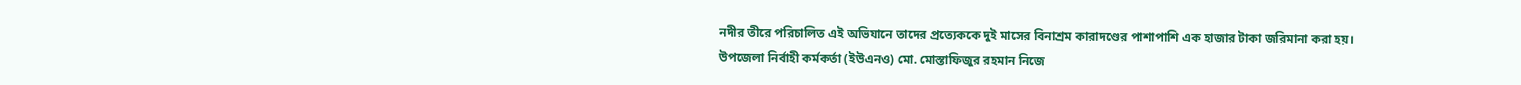নদীর তীরে পরিচালিত এই অভিযানে তাদের প্রত্যেককে দুই মাসের বিনাশ্রম কারাদণ্ডের পাশাপাশি এক হাজার টাকা জরিমানা করা হয়।
উপজেলা নির্বাহী কর্মকর্তা (ইউএনও) মো. মোস্তাফিজুর রহমান নিজে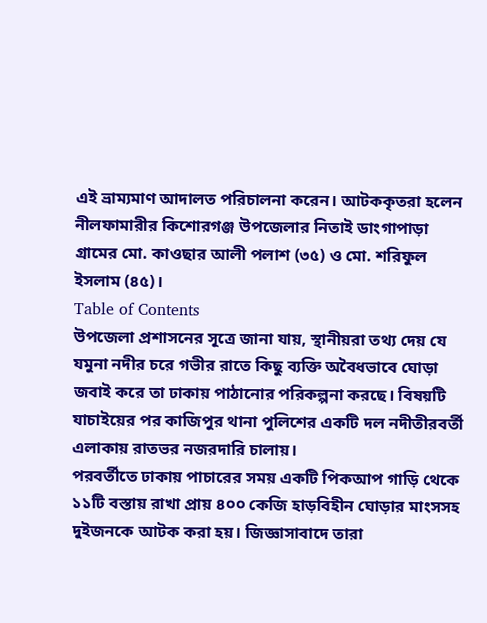এই ভ্রাম্যমাণ আদালত পরিচালনা করেন। আটককৃতরা হলেন নীলফামারীর কিশোরগঞ্জ উপজেলার নিতাই ডাংগাপাড়া গ্রামের মো. কাওছার আলী পলাশ (৩৫) ও মো. শরিফুল ইসলাম (৪৫)।
Table of Contents
উপজেলা প্রশাসনের সূত্রে জানা যায়, স্থানীয়রা তথ্য দেয় যে যমুনা নদীর চরে গভীর রাতে কিছু ব্যক্তি অবৈধভাবে ঘোড়া জবাই করে তা ঢাকায় পাঠানোর পরিকল্পনা করছে। বিষয়টি যাচাইয়ের পর কাজিপুর থানা পুলিশের একটি দল নদীতীরবর্তী এলাকায় রাতভর নজরদারি চালায়।
পরবর্তীতে ঢাকায় পাচারের সময় একটি পিকআপ গাড়ি থেকে ১১টি বস্তায় রাখা প্রায় ৪০০ কেজি হাড়বিহীন ঘোড়ার মাংসসহ দুইজনকে আটক করা হয়। জিজ্ঞাসাবাদে তারা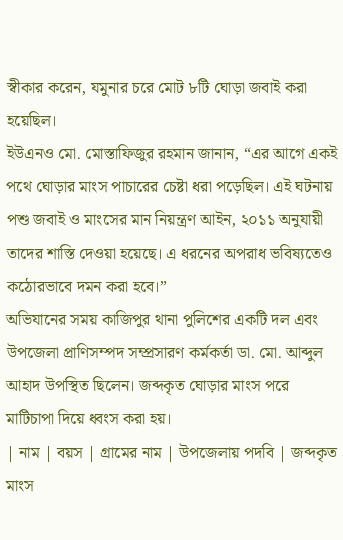স্বীকার করেন, যমুনার চরে মোট ৮টি ঘোড়া জবাই করা হয়েছিল।
ইউএনও মো. মোস্তাফিজুর রহমান জানান, “এর আগে একই পথে ঘোড়ার মাংস পাচারের চেষ্টা ধরা পড়েছিল। এই ঘটনায় পশু জবাই ও মাংসের মান নিয়ন্ত্রণ আইন, ২০১১ অনুযায়ী তাদের শাস্তি দেওয়া হয়েছে। এ ধরনের অপরাধ ভবিষ্যতেও কঠোরভাবে দমন করা হবে।”
অভিযানের সময় কাজিপুর থানা পুলিশের একটি দল এবং উপজেলা প্রাণিসম্পদ সম্প্রসারণ কর্মকর্তা ডা. মো. আব্দুল আহাদ উপস্থিত ছিলেন। জব্দকৃত ঘোড়ার মাংস পরে মাটিচাপা দিয়ে ধ্বংস করা হয়।
| নাম | বয়স | গ্রামের নাম | উপজেলায় পদবি | জব্দকৃত মাংস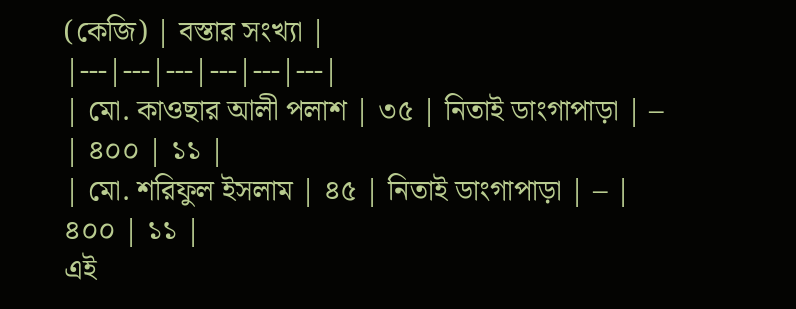(কেজি) | বস্তার সংখ্যা |
|---|---|---|---|---|---|
| মো. কাওছার আলী পলাশ | ৩৫ | নিতাই ডাংগাপাড়া | – | ৪০০ | ১১ |
| মো. শরিফুল ইসলাম | ৪৫ | নিতাই ডাংগাপাড়া | – | ৪০০ | ১১ |
এই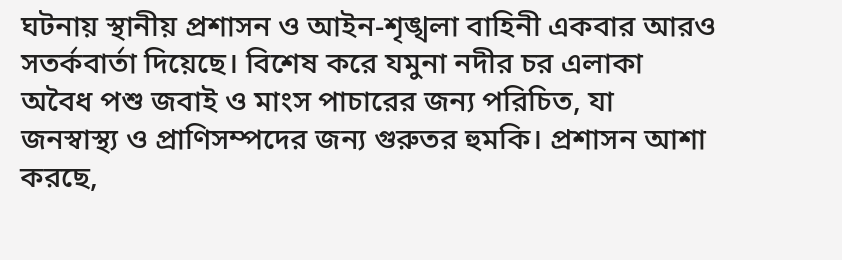ঘটনায় স্থানীয় প্রশাসন ও আইন-শৃঙ্খলা বাহিনী একবার আরও সতর্কবার্তা দিয়েছে। বিশেষ করে যমুনা নদীর চর এলাকা অবৈধ পশু জবাই ও মাংস পাচারের জন্য পরিচিত, যা জনস্বাস্থ্য ও প্রাণিসম্পদের জন্য গুরুতর হুমকি। প্রশাসন আশা করছে,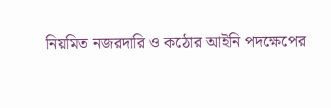নিয়মিত নজরদারি ও কঠোর আইনি পদক্ষেপের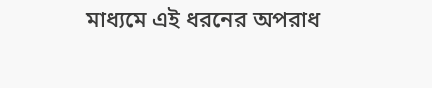মাধ্যমে এই ধরনের অপরাধ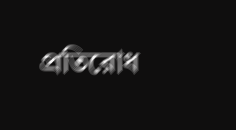প্রতিরোধ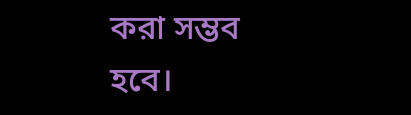করা সম্ভব হবে।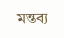মন্তব্য